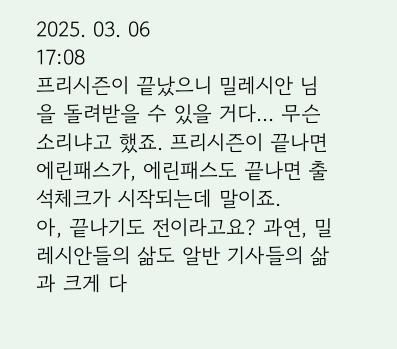2025. 03. 06
17:08
프리시즌이 끝났으니 밀레시안 님을 돌려받을 수 있을 거다... 무슨 소리냐고 했죠. 프리시즌이 끝나면 에린패스가, 에린패스도 끝나면 출석체크가 시작되는데 말이죠.
아, 끝나기도 전이라고요? 과연, 밀레시안들의 삶도 알반 기사들의 삶과 크게 다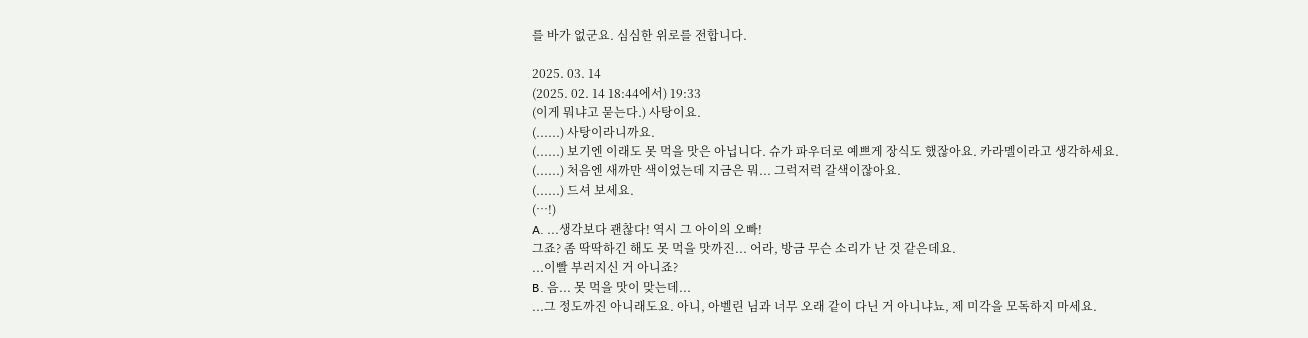를 바가 없군요. 심심한 위로를 전합니다.

2025. 03. 14
(2025. 02. 14 18:44에서) 19:33
(이게 뭐냐고 묻는다.) 사탕이요.
(......) 사탕이라니까요.
(......) 보기엔 이래도 못 먹을 맛은 아닙니다. 슈가 파우더로 예쁘게 장식도 했잖아요. 카라멜이라고 생각하세요.
(......) 처음엔 새까만 색이었는데 지금은 뭐... 그럭저럭 갈색이잖아요.
(......) 드셔 보세요.
(…!)
A. ...생각보다 괜찮다! 역시 그 아이의 오빠!
그죠? 좀 딱딱하긴 해도 못 먹을 맛까진... 어라, 방금 무슨 소리가 난 것 같은데요.
...이빨 부러지신 거 아니죠?
B. 음... 못 먹을 맛이 맞는데...
...그 정도까진 아니래도요. 아니, 아벨린 님과 너무 오래 같이 다닌 거 아니냐뇨, 제 미각을 모독하지 마세요.